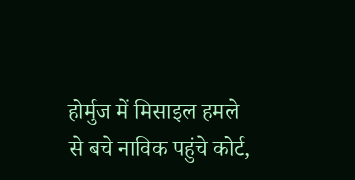होर्मुज में मिसाइल हमले से बचे नाविक पहुंचे कोर्ट,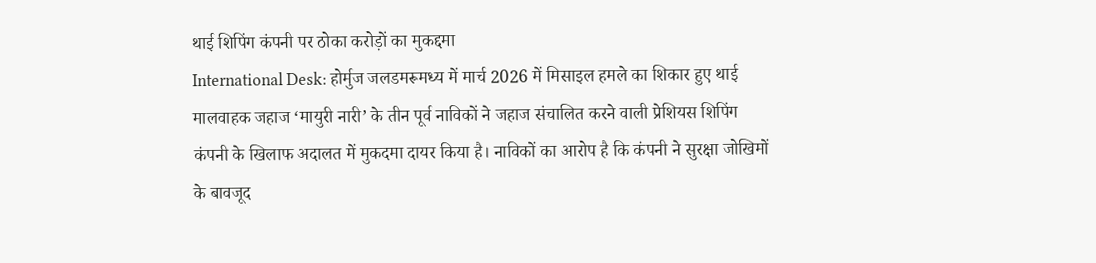थाई शिपिंग कंपनी पर ठोका करोड़ों का मुकद्दमा
International Desk: होर्मुज जलडमरूमध्य में मार्च 2026 में मिसाइल हमले का शिकार हुए थाई मालवाहक जहाज ‘मायुरी नारी’ के तीन पूर्व नाविकों ने जहाज संचालित करने वाली प्रेशियस शिपिंग कंपनी के खिलाफ अदालत में मुकदमा दायर किया है। नाविकों का आरोप है कि कंपनी ने सुरक्षा जोखिमों के बावजूद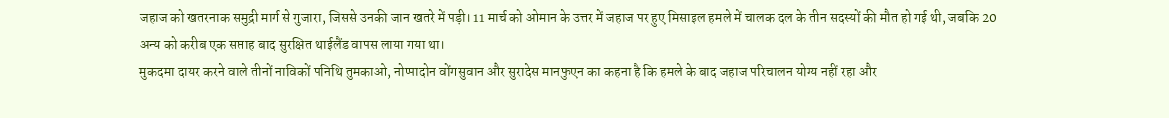जहाज को खतरनाक समुद्री मार्ग से गुजारा, जिससे उनकी जान खतरे में पड़ी। 11 मार्च को ओमान के उत्तर में जहाज पर हुए मिसाइल हमले में चालक दल के तीन सदस्यों की मौत हो गई थी, जबकि 20 अन्य को करीब एक सप्ताह बाद सुरक्षित थाईलैंड वापस लाया गया था।
मुकदमा दायर करने वाले तीनों नाविकों पनिथि तुमकाओ, नोप्पादोन वोंगसुवान और सुरादेस मानफुएन का कहना है कि हमले के बाद जहाज परिचालन योग्य नहीं रहा और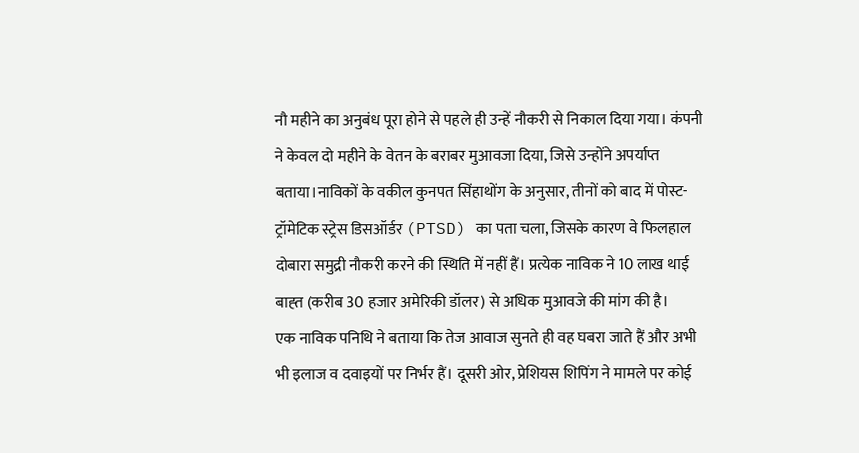नौ महीने का अनुबंध पूरा होने से पहले ही उन्हें नौकरी से निकाल दिया गया। कंपनी ने केवल दो महीने के वेतन के बराबर मुआवजा दिया, जिसे उन्होंने अपर्याप्त बताया।नाविकों के वकील कुनपत सिंहाथोंग के अनुसार, तीनों को बाद में पोस्ट-ट्रॉमेटिक स्ट्रेस डिसऑर्डर (PTSD) का पता चला, जिसके कारण वे फिलहाल दोबारा समुद्री नौकरी करने की स्थिति में नहीं हैं। प्रत्येक नाविक ने 10 लाख थाई बाह्त (करीब 30 हजार अमेरिकी डॉलर) से अधिक मुआवजे की मांग की है।
एक नाविक पनिथि ने बताया कि तेज आवाज सुनते ही वह घबरा जाते हैं और अभी भी इलाज व दवाइयों पर निर्भर हैं। दूसरी ओर, प्रेशियस शिपिंग ने मामले पर कोई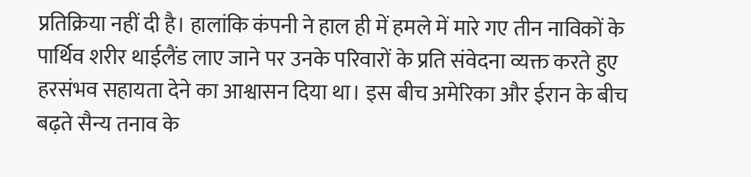प्रतिक्रिया नहीं दी है। हालांकि कंपनी ने हाल ही में हमले में मारे गए तीन नाविकों के पार्थिव शरीर थाईलैंड लाए जाने पर उनके परिवारों के प्रति संवेदना व्यक्त करते हुए हरसंभव सहायता देने का आश्वासन दिया था। इस बीच अमेरिका और ईरान के बीच बढ़ते सैन्य तनाव के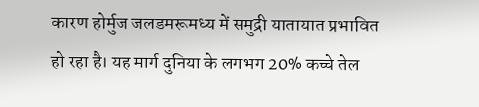कारण होर्मुज जलडमरूमध्य में समुद्री यातायात प्रभावित हो रहा है। यह मार्ग दुनिया के लगभग 20% कच्चे तेल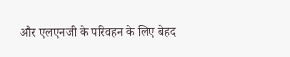और एलएनजी के परिवहन के लिए बेहद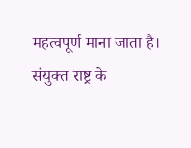महत्वपूर्ण माना जाता है। संयुक्त राष्ट्र के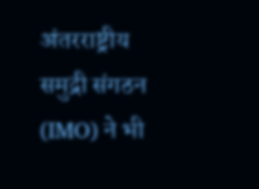अंतरराष्ट्रीय समुद्री संगठन (IMO) ने भी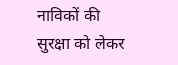नाविकों की सुरक्षा को लेकर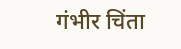गंभीर चिंता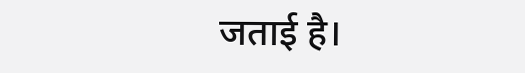जताई है।